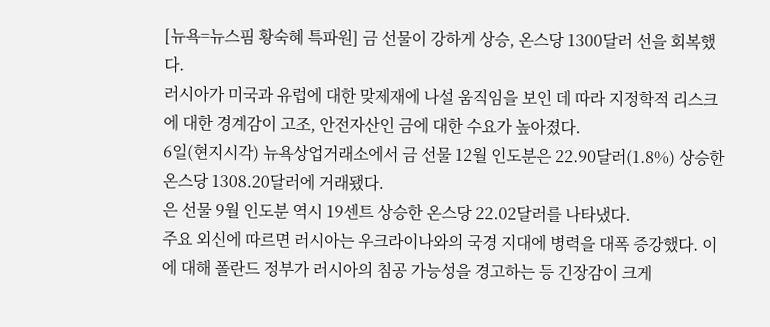[뉴욕=뉴스핌 황숙혜 특파원] 금 선물이 강하게 상승, 온스당 1300달러 선을 회복했다.
러시아가 미국과 유럽에 대한 맞제재에 나설 움직임을 보인 데 따라 지정학적 리스크에 대한 경계감이 고조, 안전자산인 금에 대한 수요가 높아졌다.
6일(현지시각) 뉴욕상업거래소에서 금 선물 12월 인도분은 22.90달러(1.8%) 상승한 온스당 1308.20달러에 거래됐다.
은 선물 9월 인도분 역시 19센트 상승한 온스당 22.02달러를 나타냈다.
주요 외신에 따르면 러시아는 우크라이나와의 국경 지대에 병력을 대폭 증강했다. 이에 대해 폴란드 정부가 러시아의 침공 가능성을 경고하는 등 긴장감이 크게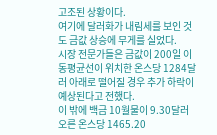고조된 상황이다.
여기에 달러화가 내림세를 보인 것도 금값 상승에 무게를 실었다.
시장 전문가들은 금값이 200일 이동평균선이 위치한 온스당 1284달러 아래로 떨어질 경우 추가 하락이 예상된다고 전했다.
이 밖에 백금 10월물이 9.30달러 오른 온스당 1465.20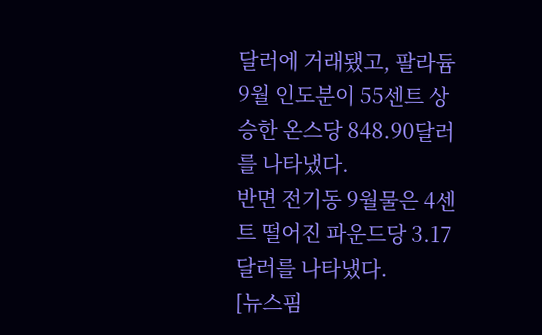달러에 거래됐고, 팔라듐 9월 인도분이 55센트 상승한 온스당 848.90달러를 나타냈다.
반면 전기동 9월물은 4센트 떨어진 파운드당 3.17달러를 나타냈다.
[뉴스핌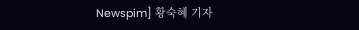Newspim] 황숙혜 기자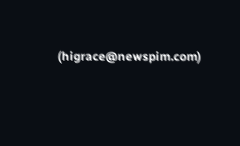(higrace@newspim.com)